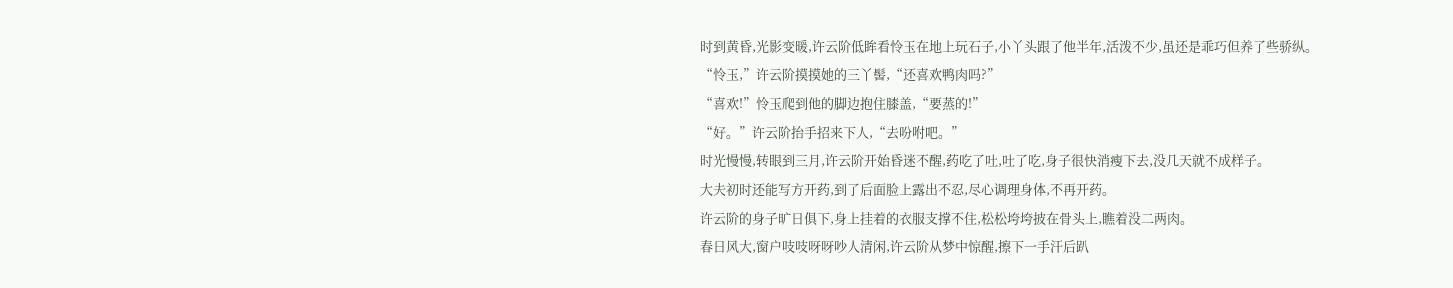时到黄昏,光影变暖,许云阶低眸看怜玉在地上玩石子,小丫头跟了他半年,活泼不少,虽还是乖巧但养了些骄纵。
“怜玉,”许云阶摸摸她的三丫髻,“还喜欢鸭肉吗?”
“喜欢!”怜玉爬到他的脚边抱住膝盖,“要蒸的!”
“好。”许云阶抬手招来下人,“去吩咐吧。”
时光慢慢,转眼到三月,许云阶开始昏迷不醒,药吃了吐,吐了吃,身子很快消瘦下去,没几天就不成样子。
大夫初时还能写方开药,到了后面脸上露出不忍,尽心调理身体,不再开药。
许云阶的身子旷日俱下,身上挂着的衣服支撑不住,松松垮垮披在骨头上,瞧着没二两肉。
春日风大,窗户吱吱呀呀吵人清闲,许云阶从梦中惊醒,擦下一手汗后趴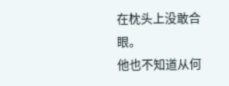在枕头上没敢合眼。
他也不知道从何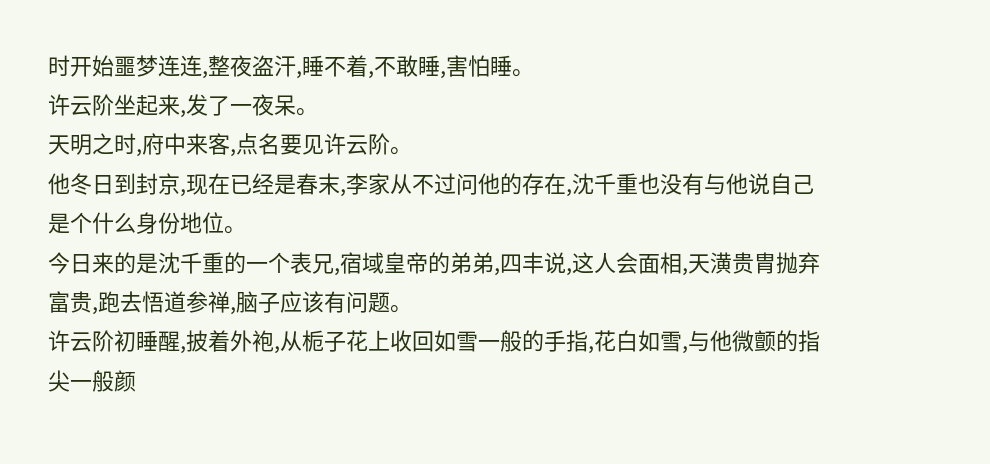时开始噩梦连连,整夜盗汗,睡不着,不敢睡,害怕睡。
许云阶坐起来,发了一夜呆。
天明之时,府中来客,点名要见许云阶。
他冬日到封京,现在已经是春末,李家从不过问他的存在,沈千重也没有与他说自己是个什么身份地位。
今日来的是沈千重的一个表兄,宿域皇帝的弟弟,四丰说,这人会面相,天潢贵胄抛弃富贵,跑去悟道参禅,脑子应该有问题。
许云阶初睡醒,披着外袍,从栀子花上收回如雪一般的手指,花白如雪,与他微颤的指尖一般颜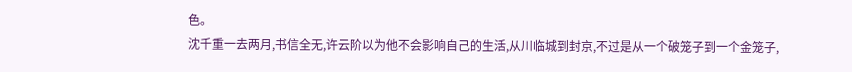色。
沈千重一去两月,书信全无,许云阶以为他不会影响自己的生活,从川临城到封京,不过是从一个破笼子到一个金笼子,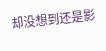却没想到还是影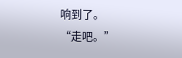响到了。
“走吧。”